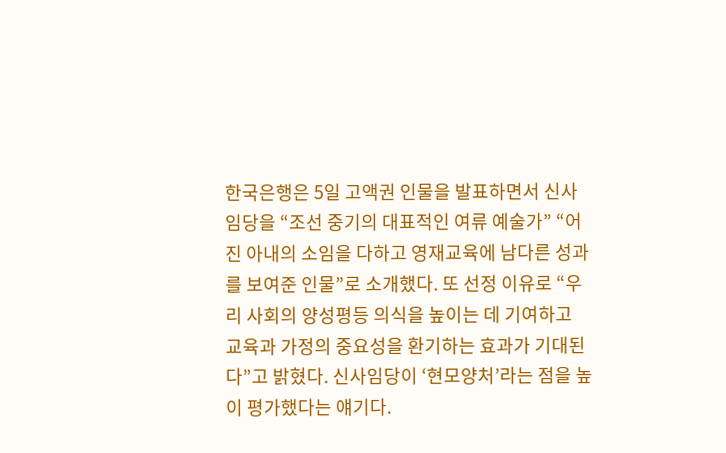한국은행은 5일 고액권 인물을 발표하면서 신사임당을 “조선 중기의 대표적인 여류 예술가” “어진 아내의 소임을 다하고 영재교육에 남다른 성과를 보여준 인물”로 소개했다. 또 선정 이유로 “우리 사회의 양성평등 의식을 높이는 데 기여하고 교육과 가정의 중요성을 환기하는 효과가 기대된다”고 밝혔다. 신사임당이 ‘현모양처’라는 점을 높이 평가했다는 얘기다.